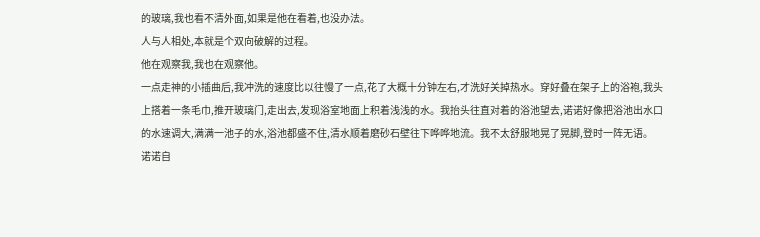的玻璃,我也看不清外面,如果是他在看着,也没办法。
人与人相处,本就是个双向破解的过程。
他在观察我,我也在观察他。
一点走神的小插曲后,我冲洗的速度比以往慢了一点,花了大概十分钟左右,才洗好关掉热水。穿好叠在架子上的浴袍,我头上搭着一条毛巾,推开玻璃门,走出去,发现浴室地面上积着浅浅的水。我抬头往直对着的浴池望去,诺诺好像把浴池出水口的水速调大,满满一池子的水,浴池都盛不住,清水顺着磨砂石壁往下哗哗地流。我不太舒服地晃了晃脚,登时一阵无语。
诺诺自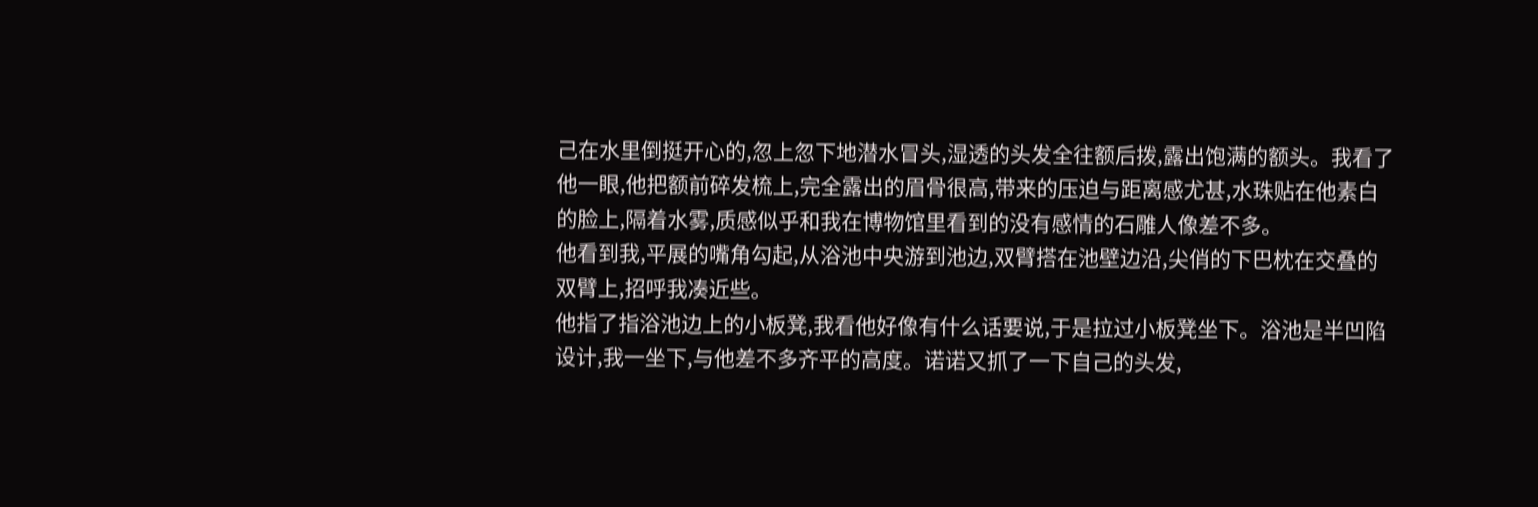己在水里倒挺开心的,忽上忽下地潜水冒头,湿透的头发全往额后拨,露出饱满的额头。我看了他一眼,他把额前碎发梳上,完全露出的眉骨很高,带来的压迫与距离感尤甚,水珠贴在他素白的脸上,隔着水雾,质感似乎和我在博物馆里看到的没有感情的石雕人像差不多。
他看到我,平展的嘴角勾起,从浴池中央游到池边,双臂搭在池壁边沿,尖俏的下巴枕在交叠的双臂上,招呼我凑近些。
他指了指浴池边上的小板凳,我看他好像有什么话要说,于是拉过小板凳坐下。浴池是半凹陷设计,我一坐下,与他差不多齐平的高度。诺诺又抓了一下自己的头发,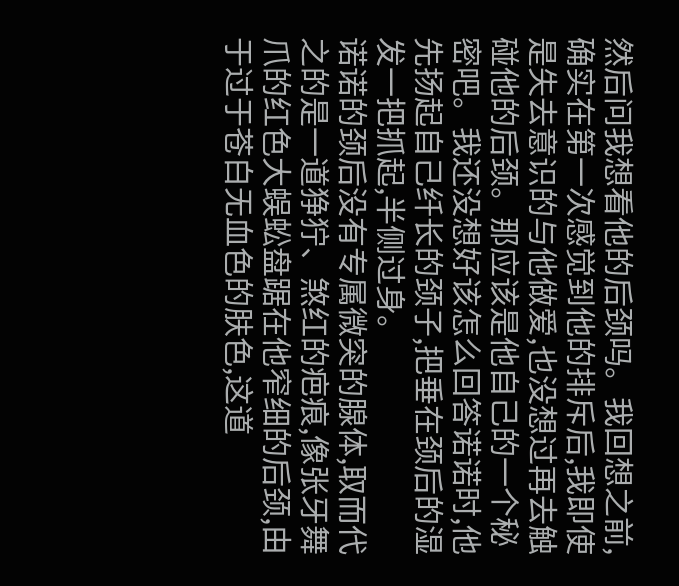然后问我想看他的后颈吗。我回想之前,确实在第一次感觉到他的排斥后,我即使是失去意识的与他做爱,也没想过再去触碰他的后颈。那应该是他自己的一个秘密吧。我还没想好该怎么回答诺诺时,他先扬起自己纤长的颈子,把垂在颈后的湿发一把抓起,半侧过身。
诺诺的颈后没有专属微突的腺体,取而代之的是一道狰狞、煞红的疤痕,像张牙舞爪的红色大蜈蚣盘踞在他窄细的后颈,由于过于苍白无血色的肤色,这道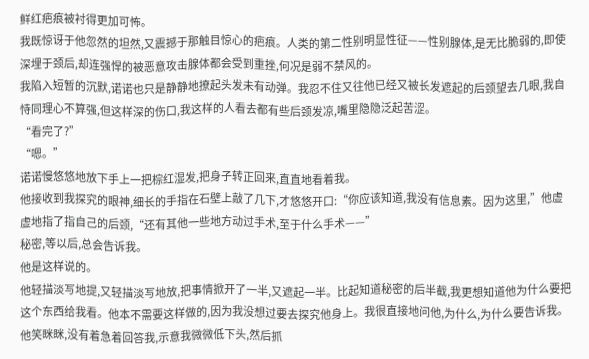鲜红疤痕被衬得更加可怖。
我既惊讶于他忽然的坦然,又震撼于那触目惊心的疤痕。人类的第二性别明显性征——性别腺体,是无比脆弱的,即使深埋于颈后,却连强悍的被恶意攻击腺体都会受到重挫,何况是弱不禁风的。
我陷入短暂的沉默,诺诺也只是静静地撩起头发未有动弹。我忍不住又往他已经又被长发遮起的后颈望去几眼,我自恃同理心不算强,但这样深的伤口,我这样的人看去都有些后颈发凉,嘴里隐隐泛起苦涩。
“看完了?”
“嗯。”
诺诺慢悠悠地放下手上一把棕红湿发,把身子转正回来,直直地看着我。
他接收到我探究的眼神,细长的手指在石壁上敲了几下,才悠悠开口:“你应该知道,我没有信息素。因为这里,”他虚虚地指了指自己的后颈,“还有其他一些地方动过手术,至于什么手术——”
秘密,等以后,总会告诉我。
他是这样说的。
他轻描淡写地提,又轻描淡写地放,把事情掀开了一半,又遮起一半。比起知道秘密的后半截,我更想知道他为什么要把这个东西给我看。他本不需要这样做的,因为我没想过要去探究他身上。我很直接地问他,为什么,为什么要告诉我。
他笑眯眯,没有着急着回答我,示意我微微低下头,然后抓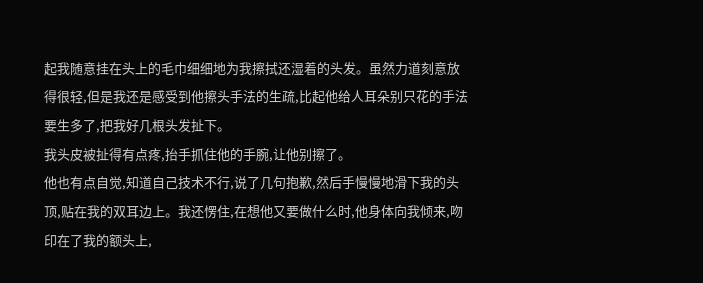起我随意挂在头上的毛巾细细地为我擦拭还湿着的头发。虽然力道刻意放得很轻,但是我还是感受到他擦头手法的生疏,比起他给人耳朵别只花的手法要生多了,把我好几根头发扯下。
我头皮被扯得有点疼,抬手抓住他的手腕,让他别擦了。
他也有点自觉,知道自己技术不行,说了几句抱歉,然后手慢慢地滑下我的头顶,贴在我的双耳边上。我还愣住,在想他又要做什么时,他身体向我倾来,吻印在了我的额头上,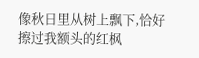像秋日里从树上飘下,恰好擦过我额头的红枫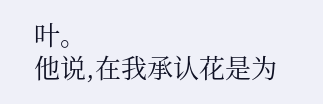叶。
他说,在我承认花是为